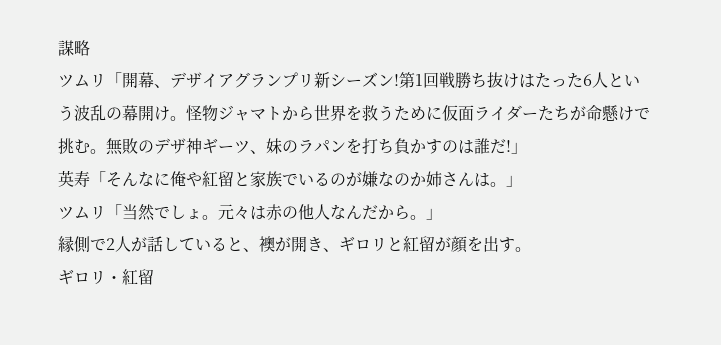謀略
ツムリ「開幕、デザイアグランプリ新シーズン!第1回戦勝ち抜けはたった6人という波乱の幕開け。怪物ジャマトから世界を救うために仮面ライダーたちが命懸けで挑む。無敗のデザ神ギーツ、妹のラパンを打ち負かすのは誰だ!」
英寿「そんなに俺や紅留と家族でいるのが嫌なのか姉さんは。」
ツムリ「当然でしょ。元々は赤の他人なんだから。」
縁側で2人が話していると、襖が開き、ギロリと紅留が顔を出す。
ギロリ・紅留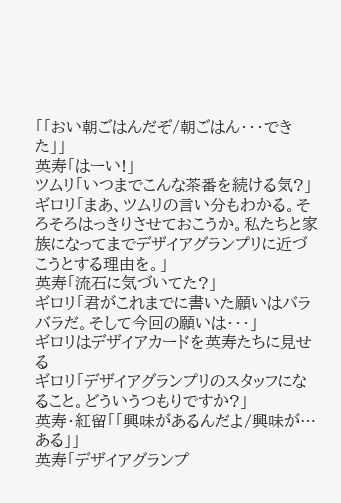「「おい朝ごはんだぞ/朝ごはん・・・できた」」
英寿「はーい!」
ツムリ「いつまでこんな茶番を続ける気?」
ギロリ「まあ、ツムリの言い分もわかる。そろそろはっきりさせておこうか。私たちと家族になってまでデザイアグランプリに近づこうとする理由を。」
英寿「流石に気づいてた?」
ギロリ「君がこれまでに書いた願いはバラバラだ。そして今回の願いは・・・」
ギロリはデザイアカードを英寿たちに見せる
ギロリ「デザイアグランプリのスタッフになること。どういうつもりですか?」
英寿・紅留「「興味があるんだよ/興味が…ある」」
英寿「デザイアグランプ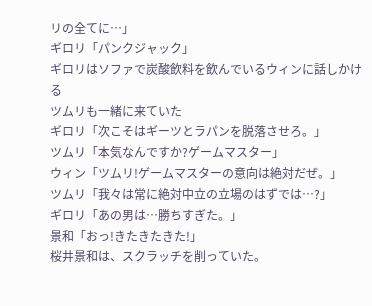リの全てに…」
ギロリ「パンクジャック」
ギロリはソファで炭酸飲料を飲んでいるウィンに話しかける
ツムリも一緒に来ていた
ギロリ「次こそはギーツとラパンを脱落させろ。」
ツムリ「本気なんですか?ゲームマスター」
ウィン「ツムリ!ゲームマスターの意向は絶対だぜ。」
ツムリ「我々は常に絶対中立の立場のはずでは…?」
ギロリ「あの男は…勝ちすぎた。」
景和「おっ!きたきたきた!」
桜井景和は、スクラッチを削っていた。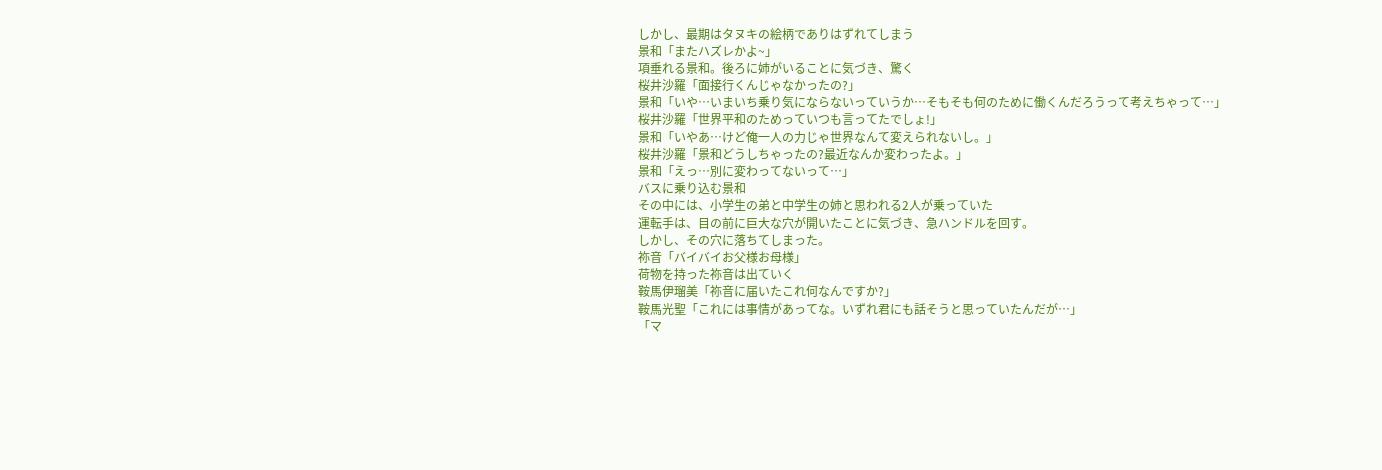しかし、最期はタヌキの絵柄でありはずれてしまう
景和「またハズレかよ~」
項垂れる景和。後ろに姉がいることに気づき、驚く
桜井沙羅「面接行くんじゃなかったの?」
景和「いや…いまいち乗り気にならないっていうか…そもそも何のために働くんだろうって考えちゃって…」
桜井沙羅「世界平和のためっていつも言ってたでしょ!」
景和「いやあ…けど俺一人の力じゃ世界なんて変えられないし。」
桜井沙羅「景和どうしちゃったの?最近なんか変わったよ。」
景和「えっ…別に変わってないって…」
バスに乗り込む景和
その中には、小学生の弟と中学生の姉と思われる2人が乗っていた
運転手は、目の前に巨大な穴が開いたことに気づき、急ハンドルを回す。
しかし、その穴に落ちてしまった。
祢音「バイバイお父様お母様」
荷物を持った祢音は出ていく
鞍馬伊瑠美「祢音に届いたこれ何なんですか?」
鞍馬光聖「これには事情があってな。いずれ君にも話そうと思っていたんだが…」
「マ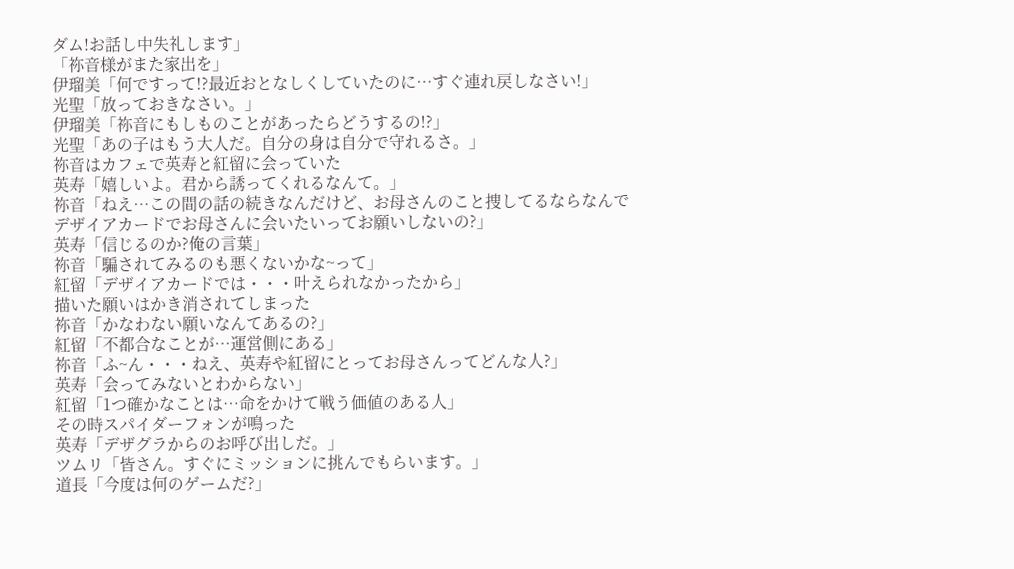ダム!お話し中失礼します」
「祢音様がまた家出を」
伊瑠美「何ですって!?最近おとなしくしていたのに…すぐ連れ戻しなさい!」
光聖「放っておきなさい。」
伊瑠美「祢音にもしものことがあったらどうするの!?」
光聖「あの子はもう大人だ。自分の身は自分で守れるさ。」
祢音はカフェで英寿と紅留に会っていた
英寿「嬉しいよ。君から誘ってくれるなんて。」
祢音「ねえ…この間の話の続きなんだけど、お母さんのこと捜してるならなんでデザイアカードでお母さんに会いたいってお願いしないの?」
英寿「信じるのか?俺の言葉」
祢音「騙されてみるのも悪くないかな~って」
紅留「デザイアカードでは・・・叶えられなかったから」
描いた願いはかき消されてしまった
祢音「かなわない願いなんてあるの?」
紅留「不都合なことが…運営側にある」
祢音「ふ~ん・・・ねえ、英寿や紅留にとってお母さんってどんな人?」
英寿「会ってみないとわからない」
紅留「1つ確かなことは…命をかけて戦う価値のある人」
その時スパイダーフォンが鳴った
英寿「デザグラからのお呼び出しだ。」
ツムリ「皆さん。すぐにミッションに挑んでもらいます。」
道長「今度は何のゲームだ?」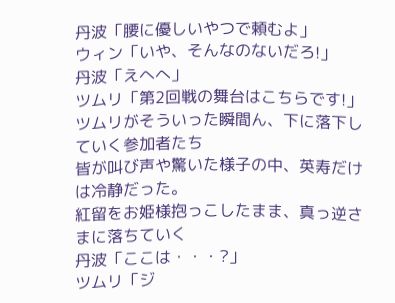丹波「腰に優しいやつで頼むよ」
ウィン「いや、そんなのないだろ!」
丹波「えへへ」
ツムリ「第2回戦の舞台はこちらです!」
ツムリがそういった瞬間ん、下に落下していく参加者たち
皆が叫び声や驚いた様子の中、英寿だけは冷静だった。
紅留をお姫様抱っこしたまま、真っ逆さまに落ちていく
丹波「ここは・・・?」
ツムリ「ジ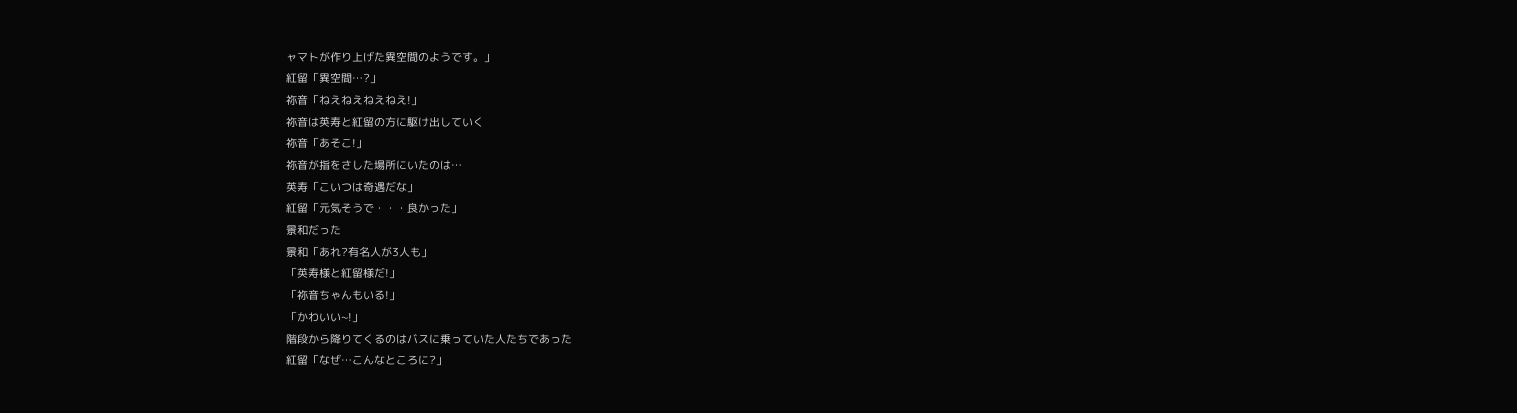ャマトが作り上げた異空間のようです。」
紅留「異空間…?」
祢音「ねえねえねえねえ!」
祢音は英寿と紅留の方に駆け出していく
祢音「あそこ!」
祢音が指をさした場所にいたのは…
英寿「こいつは奇遇だな」
紅留「元気そうで・・・良かった」
景和だった
景和「あれ?有名人が3人も」
「英寿様と紅留様だ!」
「祢音ちゃんもいる!」
「かわいい~!」
階段から降りてくるのはバスに乗っていた人たちであった
紅留「なぜ…こんなところに?」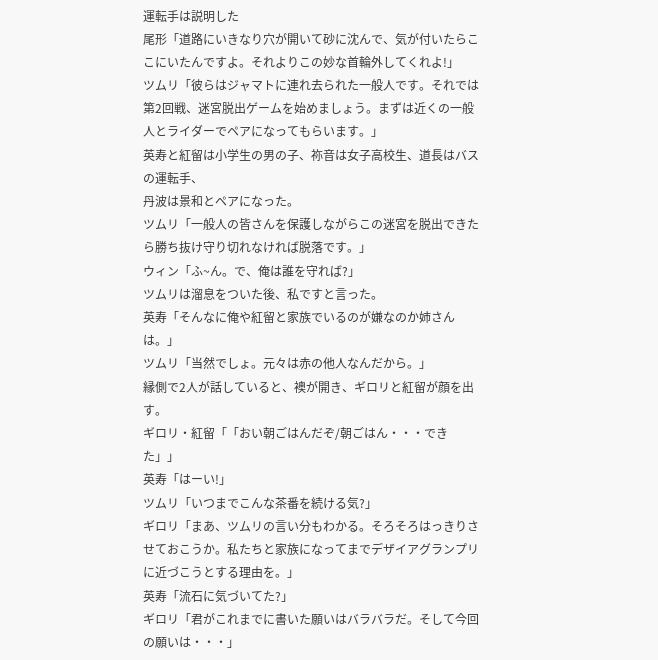運転手は説明した
尾形「道路にいきなり穴が開いて砂に沈んで、気が付いたらここにいたんですよ。それよりこの妙な首輪外してくれよ!」
ツムリ「彼らはジャマトに連れ去られた一般人です。それでは第2回戦、迷宮脱出ゲームを始めましょう。まずは近くの一般人とライダーでペアになってもらいます。」
英寿と紅留は小学生の男の子、祢音は女子高校生、道長はバスの運転手、
丹波は景和とペアになった。
ツムリ「一般人の皆さんを保護しながらこの迷宮を脱出できたら勝ち抜け守り切れなければ脱落です。」
ウィン「ふ~ん。で、俺は誰を守れば?」
ツムリは溜息をついた後、私ですと言った。
英寿「そんなに俺や紅留と家族でいるのが嫌なのか姉さんは。」
ツムリ「当然でしょ。元々は赤の他人なんだから。」
縁側で2人が話していると、襖が開き、ギロリと紅留が顔を出す。
ギロリ・紅留「「おい朝ごはんだぞ/朝ごはん・・・できた」」
英寿「はーい!」
ツムリ「いつまでこんな茶番を続ける気?」
ギロリ「まあ、ツムリの言い分もわかる。そろそろはっきりさせておこうか。私たちと家族になってまでデザイアグランプリに近づこうとする理由を。」
英寿「流石に気づいてた?」
ギロリ「君がこれまでに書いた願いはバラバラだ。そして今回の願いは・・・」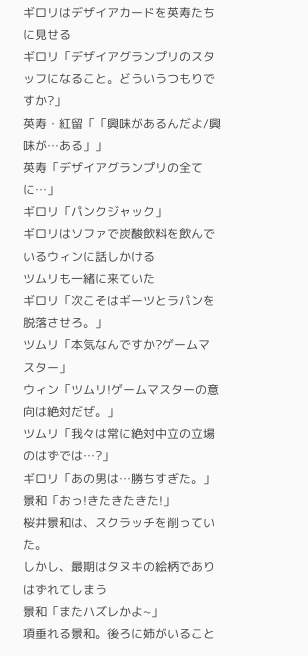ギロリはデザイアカードを英寿たちに見せる
ギロリ「デザイアグランプリのスタッフになること。どういうつもりですか?」
英寿・紅留「「興味があるんだよ/興味が…ある」」
英寿「デザイアグランプリの全てに…」
ギロリ「パンクジャック」
ギロリはソファで炭酸飲料を飲んでいるウィンに話しかける
ツムリも一緒に来ていた
ギロリ「次こそはギーツとラパンを脱落させろ。」
ツムリ「本気なんですか?ゲームマスター」
ウィン「ツムリ!ゲームマスターの意向は絶対だぜ。」
ツムリ「我々は常に絶対中立の立場のはずでは…?」
ギロリ「あの男は…勝ちすぎた。」
景和「おっ!きたきたきた!」
桜井景和は、スクラッチを削っていた。
しかし、最期はタヌキの絵柄でありはずれてしまう
景和「またハズレかよ~」
項垂れる景和。後ろに姉がいること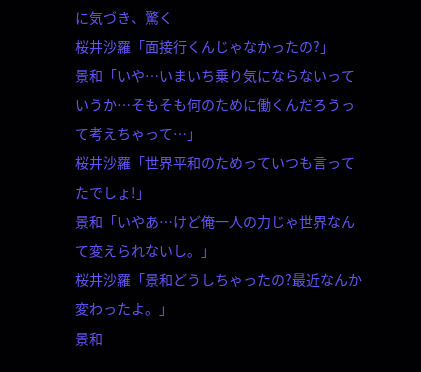に気づき、驚く
桜井沙羅「面接行くんじゃなかったの?」
景和「いや…いまいち乗り気にならないっていうか…そもそも何のために働くんだろうって考えちゃって…」
桜井沙羅「世界平和のためっていつも言ってたでしょ!」
景和「いやあ…けど俺一人の力じゃ世界なんて変えられないし。」
桜井沙羅「景和どうしちゃったの?最近なんか変わったよ。」
景和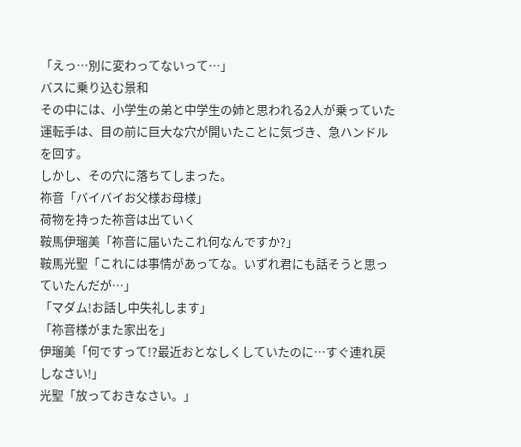「えっ…別に変わってないって…」
バスに乗り込む景和
その中には、小学生の弟と中学生の姉と思われる2人が乗っていた
運転手は、目の前に巨大な穴が開いたことに気づき、急ハンドルを回す。
しかし、その穴に落ちてしまった。
祢音「バイバイお父様お母様」
荷物を持った祢音は出ていく
鞍馬伊瑠美「祢音に届いたこれ何なんですか?」
鞍馬光聖「これには事情があってな。いずれ君にも話そうと思っていたんだが…」
「マダム!お話し中失礼します」
「祢音様がまた家出を」
伊瑠美「何ですって!?最近おとなしくしていたのに…すぐ連れ戻しなさい!」
光聖「放っておきなさい。」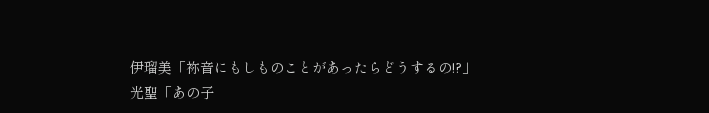伊瑠美「祢音にもしものことがあったらどうするの!?」
光聖「あの子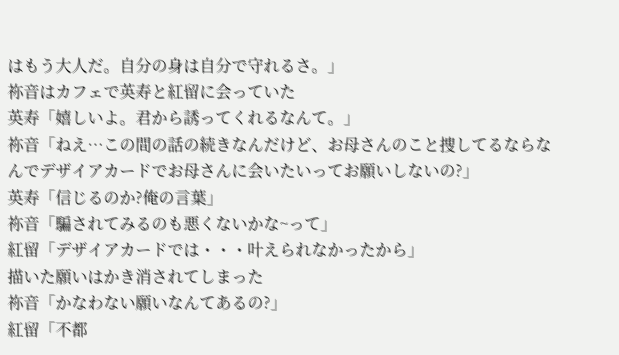はもう大人だ。自分の身は自分で守れるさ。」
祢音はカフェで英寿と紅留に会っていた
英寿「嬉しいよ。君から誘ってくれるなんて。」
祢音「ねえ…この間の話の続きなんだけど、お母さんのこと捜してるならなんでデザイアカードでお母さんに会いたいってお願いしないの?」
英寿「信じるのか?俺の言葉」
祢音「騙されてみるのも悪くないかな~って」
紅留「デザイアカードでは・・・叶えられなかったから」
描いた願いはかき消されてしまった
祢音「かなわない願いなんてあるの?」
紅留「不都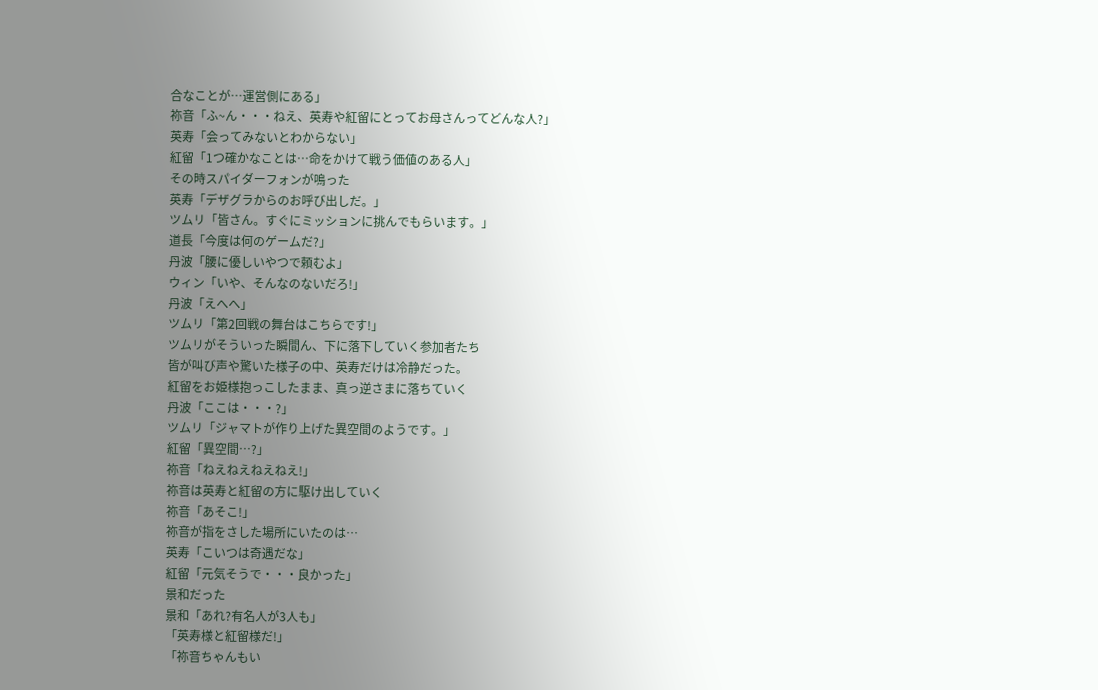合なことが…運営側にある」
祢音「ふ~ん・・・ねえ、英寿や紅留にとってお母さんってどんな人?」
英寿「会ってみないとわからない」
紅留「1つ確かなことは…命をかけて戦う価値のある人」
その時スパイダーフォンが鳴った
英寿「デザグラからのお呼び出しだ。」
ツムリ「皆さん。すぐにミッションに挑んでもらいます。」
道長「今度は何のゲームだ?」
丹波「腰に優しいやつで頼むよ」
ウィン「いや、そんなのないだろ!」
丹波「えへへ」
ツムリ「第2回戦の舞台はこちらです!」
ツムリがそういった瞬間ん、下に落下していく参加者たち
皆が叫び声や驚いた様子の中、英寿だけは冷静だった。
紅留をお姫様抱っこしたまま、真っ逆さまに落ちていく
丹波「ここは・・・?」
ツムリ「ジャマトが作り上げた異空間のようです。」
紅留「異空間…?」
祢音「ねえねえねえねえ!」
祢音は英寿と紅留の方に駆け出していく
祢音「あそこ!」
祢音が指をさした場所にいたのは…
英寿「こいつは奇遇だな」
紅留「元気そうで・・・良かった」
景和だった
景和「あれ?有名人が3人も」
「英寿様と紅留様だ!」
「祢音ちゃんもい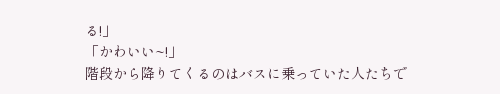る!」
「かわいい~!」
階段から降りてくるのはバスに乗っていた人たちで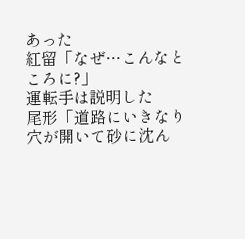あった
紅留「なぜ…こんなところに?」
運転手は説明した
尾形「道路にいきなり穴が開いて砂に沈ん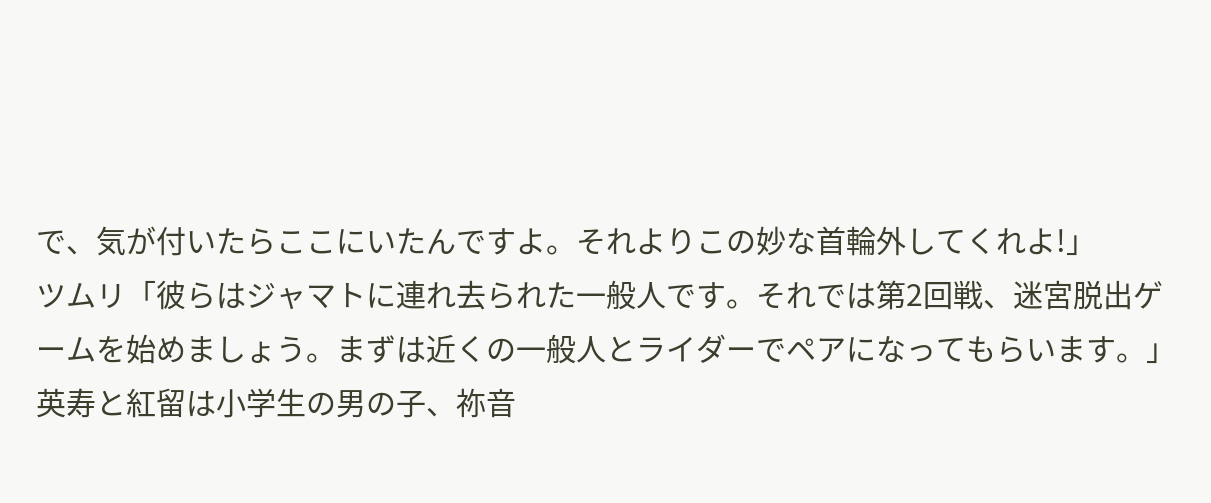で、気が付いたらここにいたんですよ。それよりこの妙な首輪外してくれよ!」
ツムリ「彼らはジャマトに連れ去られた一般人です。それでは第2回戦、迷宮脱出ゲームを始めましょう。まずは近くの一般人とライダーでペアになってもらいます。」
英寿と紅留は小学生の男の子、祢音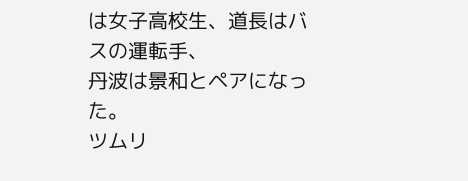は女子高校生、道長はバスの運転手、
丹波は景和とペアになった。
ツムリ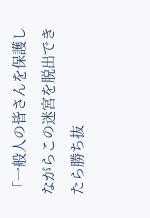「一般人の皆さんを保護しながらこの迷宮を脱出できたら勝ち抜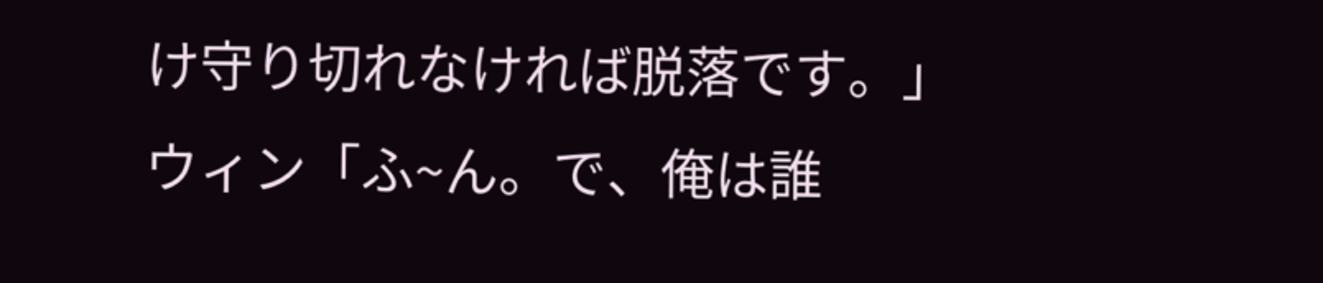け守り切れなければ脱落です。」
ウィン「ふ~ん。で、俺は誰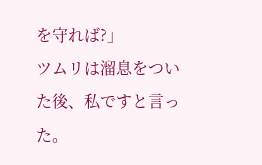を守れば?」
ツムリは溜息をついた後、私ですと言った。